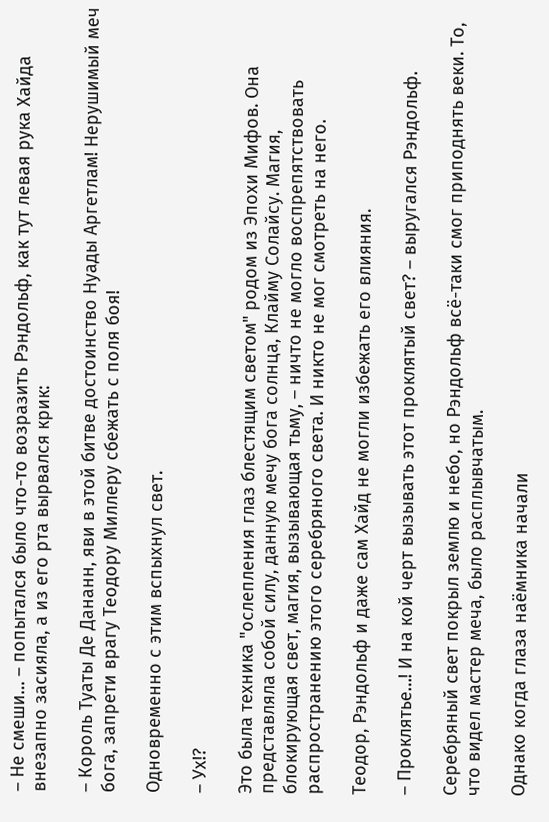– Не смеши… – попытался было что-то возразить Рэндольф, как тут левая рука Хайда внезапно засияла, а из его рта вырвался крик:

– Король Туаты Де Дананн, яви в этой битве достоинство Нуады Аргетлам! Нерушимый меч бога, запрети врагу Теодору Миллеру сбежать с поля боя!

Одновременно с этим вспыхнул свет.

– Ух!?

Это была техника "ослепления глаз блестящим светом" родом из Эпохи Мифов. Она представляла собой силу, данную мечу бога солнца, Клайму Солайсу. Магия, блокирующая свет, магия, вызывающая тьму, – ничто не могло воспрепятствовать распространению этого серебряного света. И никто не мог смотреть на него.

Теодор, Рэндольф и даже сам Хайд не могли избежать его влияния.

– Проклятье…! И на кой черт вызывать этот проклятый свет? – выругался Рэндольф.

Серебряный свет покрыл землю и небо, но Рэндольф всё-таки смог приподнять веки. То, что видел мастер меча, было расплывчатым.

Однако когда глаза наёмника начали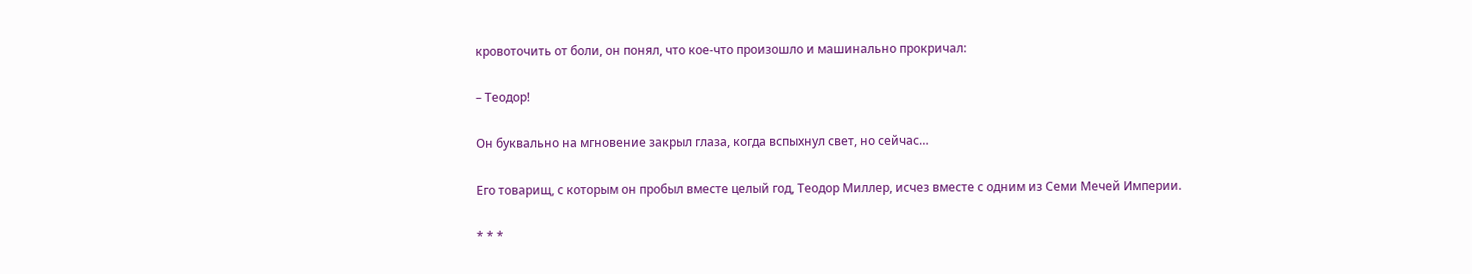кровоточить от боли, он понял, что кое-что произошло и машинально прокричал:

– Теодор!

Он буквально на мгновение закрыл глаза, когда вспыхнул свет, но сейчас…

Его товарищ, с которым он пробыл вместе целый год, Теодор Миллер, исчез вместе с одним из Семи Мечей Империи.

* * *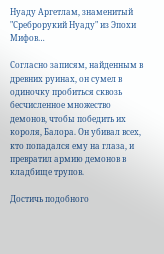Нуаду Аргетлам, знаменитый "Среброрукий Нуаду" из Эпохи Мифов…

Согласно записям, найденным в древних руинах, он сумел в одиночку пробиться сквозь бесчисленное множество демонов, чтобы победить их короля, Балора. Он убивал всех, кто попадался ему на глаза, и превратил армию демонов в кладбище трупов.

Достичь подобного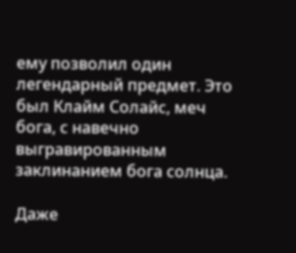ему позволил один легендарный предмет. Это был Клайм Солайс, меч бога, с навечно выгравированным заклинанием бога солнца.

Даже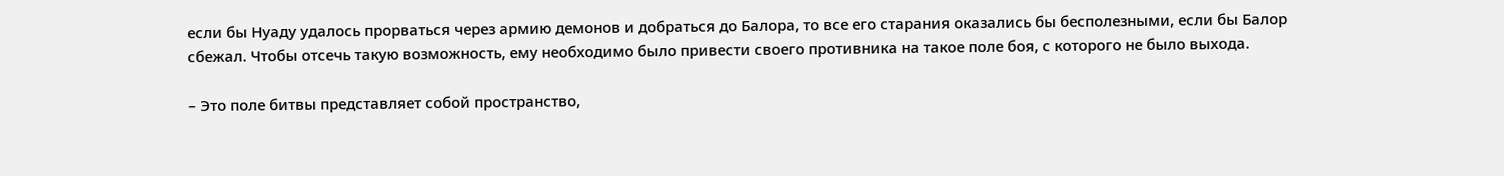если бы Нуаду удалось прорваться через армию демонов и добраться до Балора, то все его старания оказались бы бесполезными, если бы Балор сбежал. Чтобы отсечь такую возможность, ему необходимо было привести своего противника на такое поле боя, с которого не было выхода.

– Это поле битвы представляет собой пространство,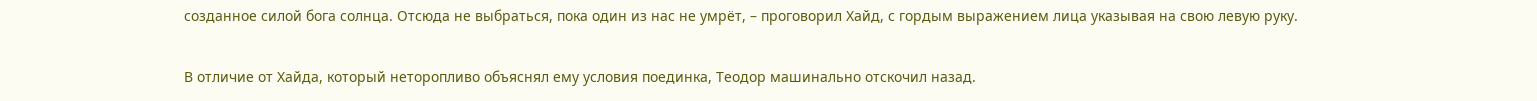созданное силой бога солнца. Отсюда не выбраться, пока один из нас не умрёт, – проговорил Хайд, с гордым выражением лица указывая на свою левую руку.

В отличие от Хайда, который неторопливо объяснял ему условия поединка, Теодор машинально отскочил назад.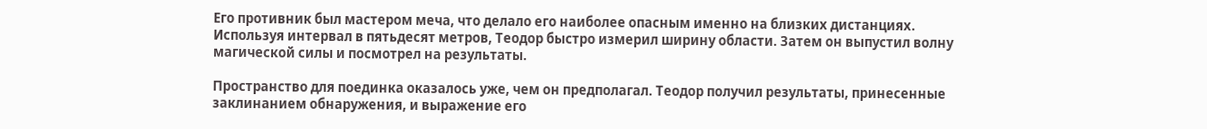Его противник был мастером меча, что делало его наиболее опасным именно на близких дистанциях. Используя интервал в пятьдесят метров, Теодор быстро измерил ширину области. Затем он выпустил волну магической силы и посмотрел на результаты.

Пространство для поединка оказалось уже, чем он предполагал. Теодор получил результаты, принесенные заклинанием обнаружения, и выражение его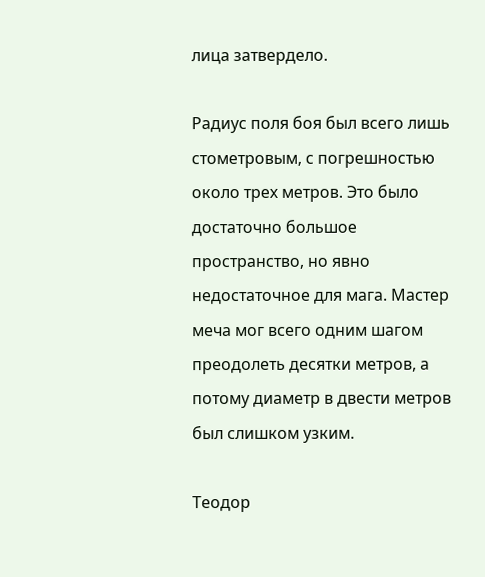лица затвердело.

Радиус поля боя был всего лишь стометровым, с погрешностью около трех метров. Это было достаточно большое пространство, но явно недостаточное для мага. Мастер меча мог всего одним шагом преодолеть десятки метров, а потому диаметр в двести метров был слишком узким.

Теодор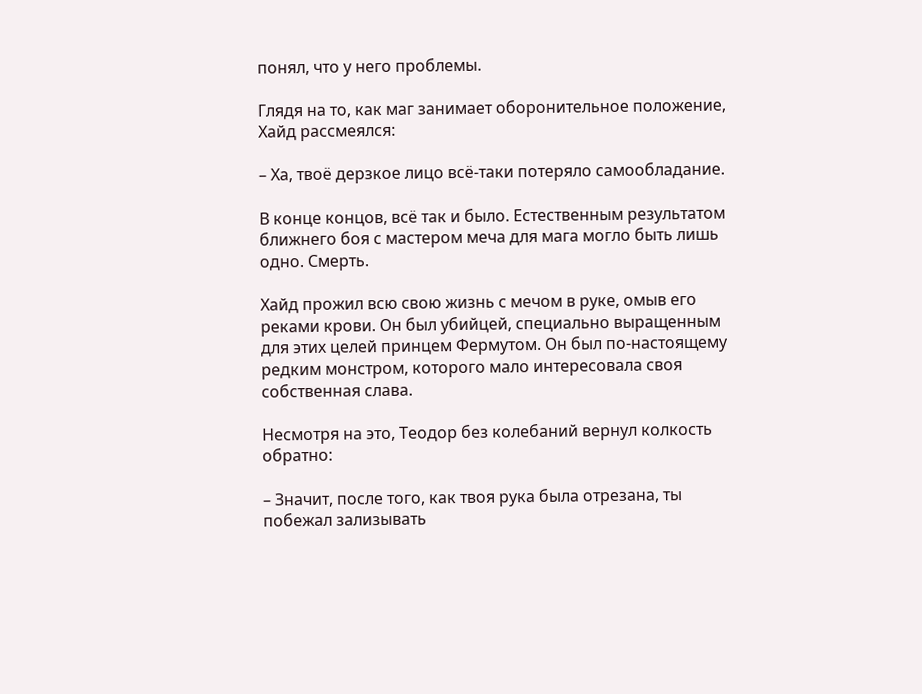понял, что у него проблемы.

Глядя на то, как маг занимает оборонительное положение, Хайд рассмеялся:

– Ха, твоё дерзкое лицо всё-таки потеряло самообладание.

В конце концов, всё так и было. Естественным результатом ближнего боя с мастером меча для мага могло быть лишь одно. Смерть.

Хайд прожил всю свою жизнь с мечом в руке, омыв его реками крови. Он был убийцей, специально выращенным для этих целей принцем Фермутом. Он был по-настоящему редким монстром, которого мало интересовала своя собственная слава.

Несмотря на это, Теодор без колебаний вернул колкость обратно:

– Значит, после того, как твоя рука была отрезана, ты побежал зализывать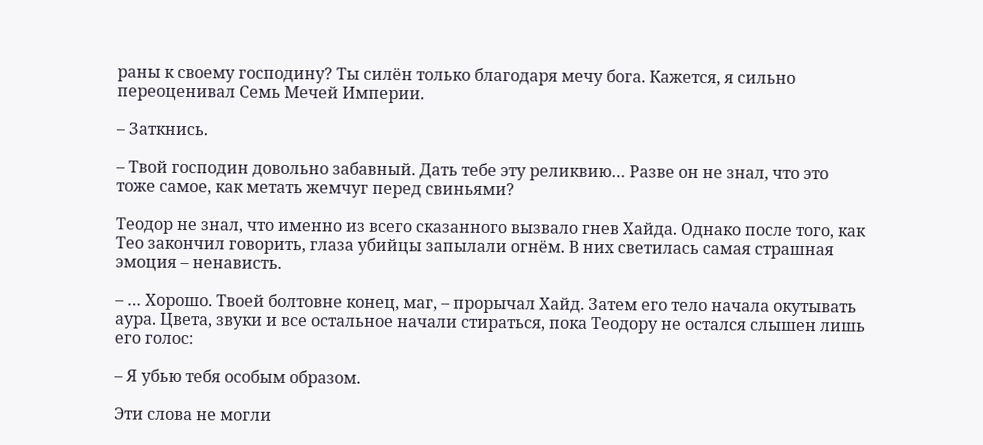раны к своему господину? Ты силён только благодаря мечу бога. Кажется, я сильно переоценивал Семь Мечей Империи.

– Заткнись.

– Твой господин довольно забавный. Дать тебе эту реликвию… Разве он не знал, что это тоже самое, как метать жемчуг перед свиньями?

Теодор не знал, что именно из всего сказанного вызвало гнев Хайда. Однако после того, как Тео закончил говорить, глаза убийцы запылали огнём. В них светилась самая страшная эмоция – ненависть.

– … Хорошо. Твоей болтовне конец, маг, – прорычал Хайд. Затем его тело начала окутывать аура. Цвета, звуки и все остальное начали стираться, пока Теодору не остался слышен лишь его голос:

– Я убью тебя особым образом.

Эти слова не могли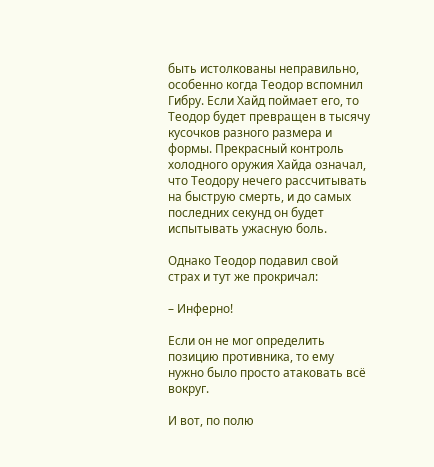быть истолкованы неправильно, особенно когда Теодор вспомнил Гибру. Если Хайд поймает его, то Теодор будет превращен в тысячу кусочков разного размера и формы. Прекрасный контроль холодного оружия Хайда означал, что Теодору нечего рассчитывать на быструю смерть, и до самых последних секунд он будет испытывать ужасную боль.

Однако Теодор подавил свой страх и тут же прокричал:

– Инферно!

Если он не мог определить позицию противника, то ему нужно было просто атаковать всё вокруг.

И вот, по полю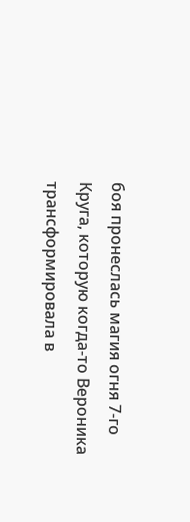боя пронеслась магия огня 7-го Круга, которую когда-то Вероника трансформировала в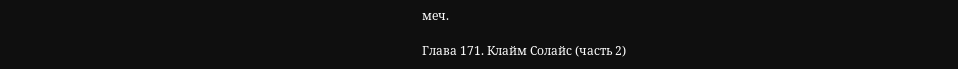меч.

Глава 171. Клайм Солайс (часть 2)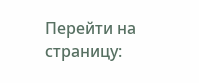Перейти на страницу: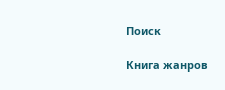Поиск

Книга жанров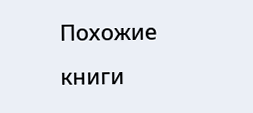Похожие книги